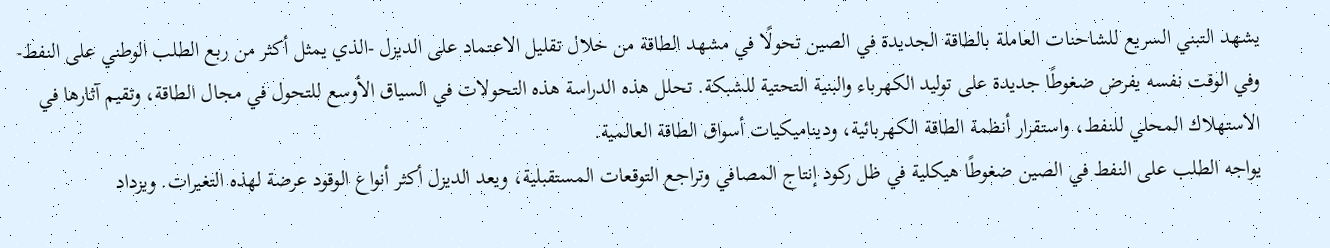يشهد التبني السريع للشاحنات العاملة بالطاقة الجديدة في الصين تحولًا في مشهد الطاقة من خلال تقليل الاعتماد على الديزل -الذي يمثل أكثر من ربع الطلب الوطني على النفط- وفي الوقت نفسه يفرض ضغوطًا جديدة على توليد الكهرباء والبنية التحتية للشبكة. تحلل هذه الدراسة هذه التحولات في السياق الأوسع للتحول في مجال الطاقة، وتقيم آثارها في الاستهلاك المحلي للنفط، واستقرار أنظمة الطاقة الكهربائية، وديناميكيات أسواق الطاقة العالمية.
يواجه الطلب على النفط في الصين ضغوطًا هيكلية في ظل ركود إنتاج المصافي وتراجع التوقعات المستقبلية، ويعد الديزل أكثر أنواع الوقود عرضة لهذه التغيرات. ويزداد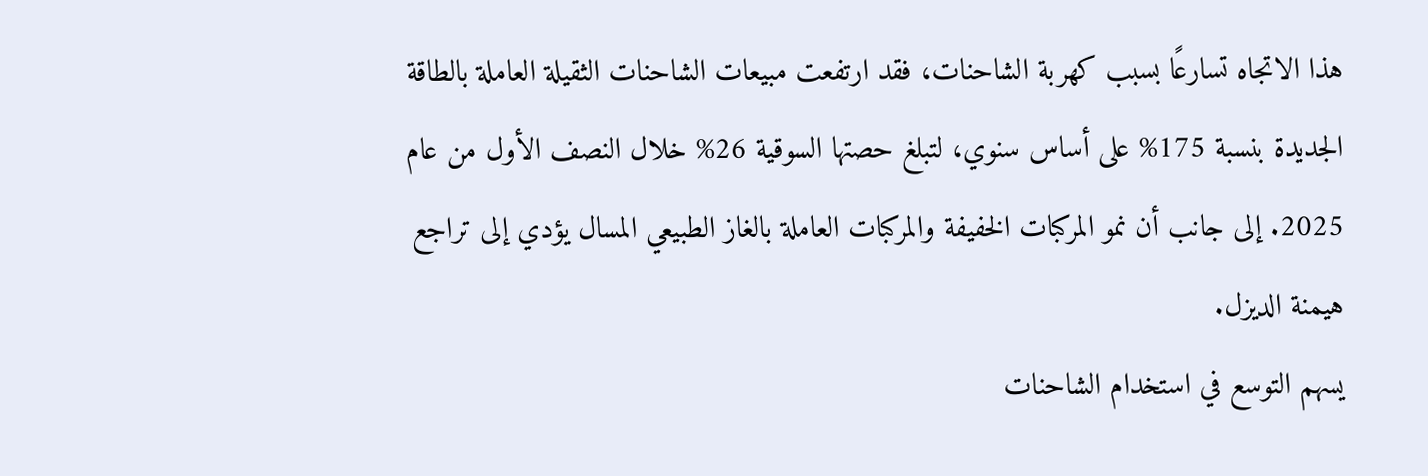هذا الاتجاه تسارعًا بسبب كهربة الشاحنات، فقد ارتفعت مبيعات الشاحنات الثقيلة العاملة بالطاقة الجديدة بنسبة 175% على أساس سنوي، لتبلغ حصتها السوقية 26% خلال النصف الأول من عام 2025. إلى جانب أن نمو المركبات الخفيفة والمركبات العاملة بالغاز الطبيعي المسال يؤدي إلى تراجع هيمنة الديزل.
يسهم التوسع في استخدام الشاحنات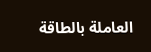العاملة بالطاقة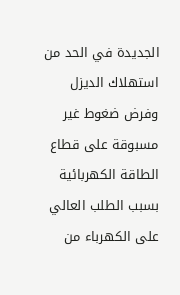الجديدة في الحد من استهلاك الديزل وفرض ضغوط غير مسبوقة على قطاع الطاقة الكهربائية بسبب الطلب العالي على الكهرباء من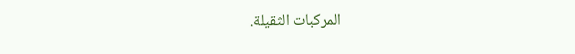المركبات الثقيلة.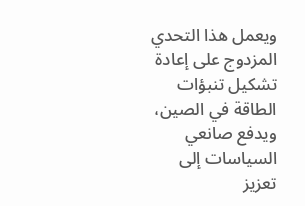ويعمل هذا التحدي المزدوج على إعادة تشكيل تنبؤات الطاقة في الصين، ويدفع صانعي السياسات إلى تعزيز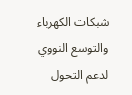شبكات الكهرباء والتوسع النووي لدعم التحول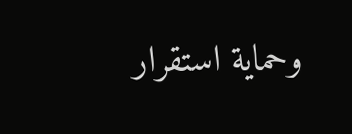وحماية استقرار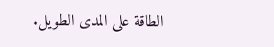الطاقة على المدى الطويل.